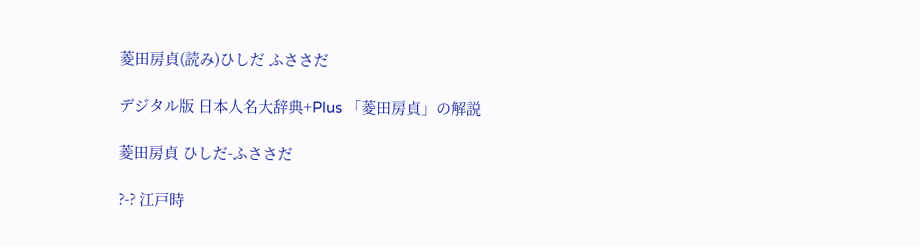菱田房貞(読み)ひしだ ふささだ

デジタル版 日本人名大辞典+Plus 「菱田房貞」の解説

菱田房貞 ひしだ-ふささだ

?-? 江戸時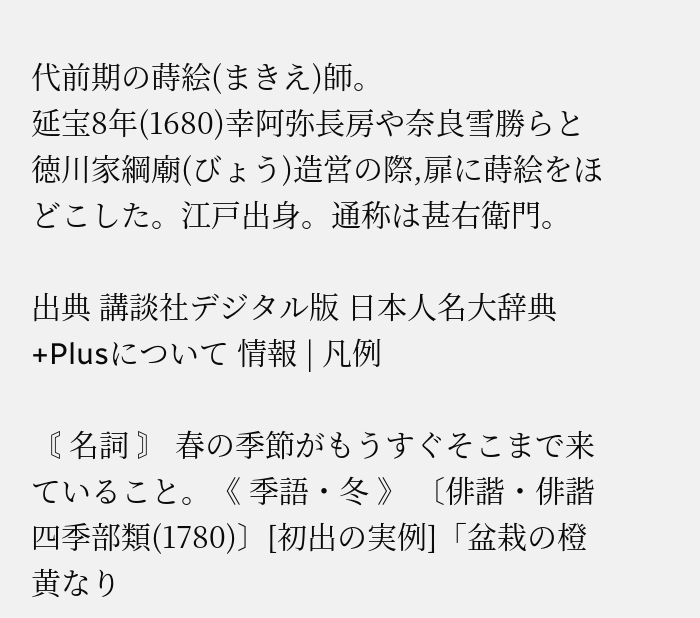代前期の蒔絵(まきえ)師。
延宝8年(1680)幸阿弥長房や奈良雪勝らと徳川家綱廟(びょう)造営の際,扉に蒔絵をほどこした。江戸出身。通称は甚右衛門。

出典 講談社デジタル版 日本人名大辞典+Plusについて 情報 | 凡例

〘 名詞 〙 春の季節がもうすぐそこまで来ていること。《 季語・冬 》 〔俳諧・俳諧四季部類(1780)〕[初出の実例]「盆栽の橙黄なり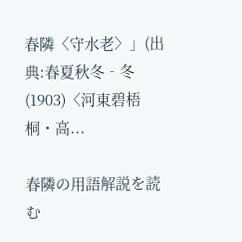春隣〈守水老〉」(出典:春夏秋冬‐冬(1903)〈河東碧梧桐・高...

春隣の用語解説を読む